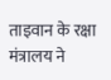ताइवान के रक्षा मंत्रालय ने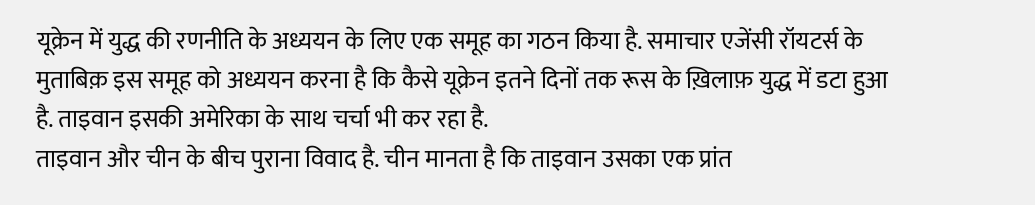यूक्रेन में युद्ध की रणनीति के अध्ययन के लिए एक समूह का गठन किया है. समाचार एजेंसी रॉयटर्स के मुताबिक़ इस समूह को अध्ययन करना है कि कैसे यूक्रेन इतने दिनों तक रूस के ख़िलाफ़ युद्ध में डटा हुआ है. ताइवान इसकी अमेरिका के साथ चर्चा भी कर रहा है.
ताइवान और चीन के बीच पुराना विवाद है. चीन मानता है कि ताइवान उसका एक प्रांत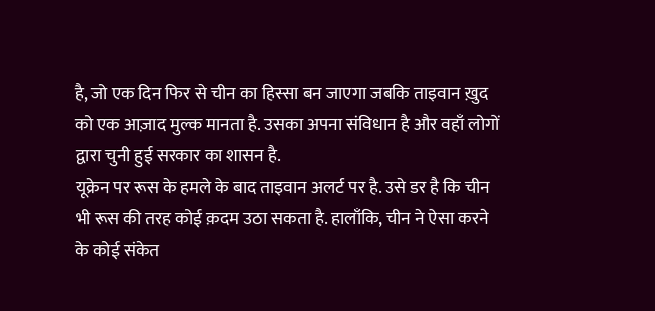है, जो एक दिन फिर से चीन का हिस्सा बन जाएगा जबकि ताइवान ख़ुद को एक आज़ाद मुल्क मानता है. उसका अपना संविधान है और वहाँ लोगों द्वारा चुनी हुई सरकार का शासन है.
यूक्रेन पर रूस के हमले के बाद ताइवान अलर्ट पर है. उसे डर है कि चीन भी रूस की तरह कोई क़दम उठा सकता है. हालाँकि, चीन ने ऐसा करने के कोई संकेत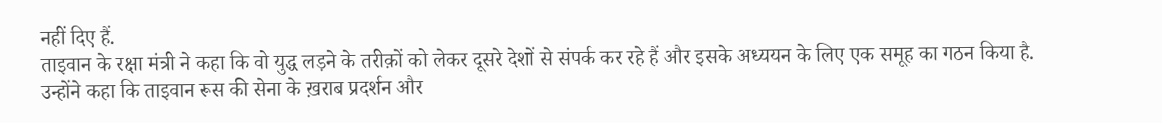नहीं दिए हैं.
ताइवान के रक्षा मंत्री ने कहा कि वो युद्ध लड़ने के तरीक़ों को लेकर दूसरे देशों से संपर्क कर रहे हैं और इसके अध्ययन के लिए एक समूह का गठन किया है.
उन्होंने कहा कि ताइवान रूस की सेना के ख़राब प्रदर्शन और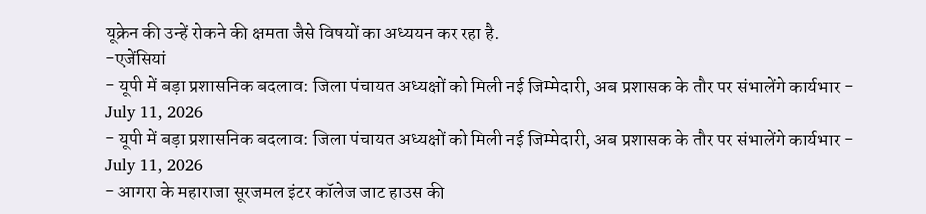यूक्रेन की उन्हें रोकने की क्षमता जैसे विषयों का अध्ययन कर रहा है.
-एजेंसियां
- यूपी में बड़ा प्रशासनिक बदलाव: जिला पंचायत अध्यक्षों को मिली नई जिम्मेदारी, अब प्रशासक के तौर पर संभालेंगे कार्यभार - July 11, 2026
- यूपी में बड़ा प्रशासनिक बदलाव: जिला पंचायत अध्यक्षों को मिली नई जिम्मेदारी, अब प्रशासक के तौर पर संभालेंगे कार्यभार - July 11, 2026
- आगरा के महाराजा सूरजमल इंटर कॉलेज जाट हाउस की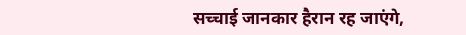सच्चाई जानकार हैरान रह जाएंगे,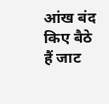आंख बंद किए बैठे हैं जाट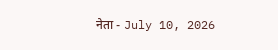नेता - July 10, 2026